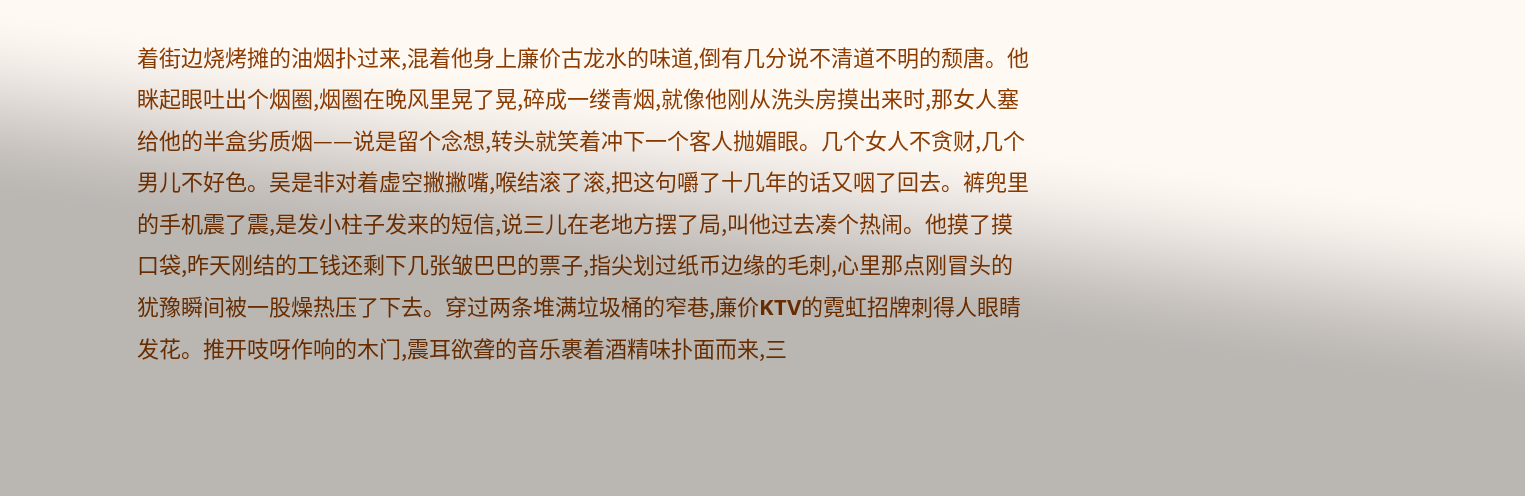着街边烧烤摊的油烟扑过来,混着他身上廉价古龙水的味道,倒有几分说不清道不明的颓唐。他眯起眼吐出个烟圈,烟圈在晚风里晃了晃,碎成一缕青烟,就像他刚从洗头房摸出来时,那女人塞给他的半盒劣质烟——说是留个念想,转头就笑着冲下一个客人抛媚眼。几个女人不贪财,几个男儿不好色。吴是非对着虚空撇撇嘴,喉结滚了滚,把这句嚼了十几年的话又咽了回去。裤兜里的手机震了震,是发小柱子发来的短信,说三儿在老地方摆了局,叫他过去凑个热闹。他摸了摸口袋,昨天刚结的工钱还剩下几张皱巴巴的票子,指尖划过纸币边缘的毛刺,心里那点刚冒头的犹豫瞬间被一股燥热压了下去。穿过两条堆满垃圾桶的窄巷,廉价KTV的霓虹招牌刺得人眼睛发花。推开吱呀作响的木门,震耳欲聋的音乐裹着酒精味扑面而来,三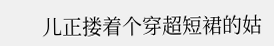儿正搂着个穿超短裙的姑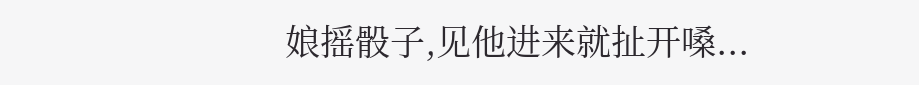娘摇骰子,见他进来就扯开嗓...